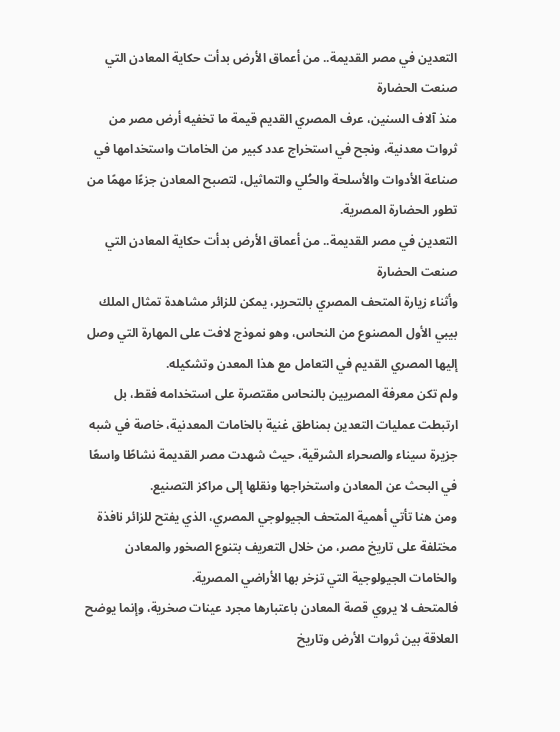التعدين في مصر القديمة.. من أعماق الأرض بدأت حكاية المعادن التي صنعت الحضارة
منذ آلاف السنين، عرف المصري القديم قيمة ما تخفيه أرض مصر من ثروات معدنية، ونجح في استخراج عدد كبير من الخامات واستخدامها في صناعة الأدوات والأسلحة والحُلي والتماثيل، لتصبح المعادن جزءًا مهمًا من تطور الحضارة المصرية.
التعدين في مصر القديمة.. من أعماق الأرض بدأت حكاية المعادن التي صنعت الحضارة
وأثناء زيارة المتحف المصري بالتحرير، يمكن للزائر مشاهدة تمثال الملك بيبي الأول المصنوع من النحاس، وهو نموذج لافت على المهارة التي وصل إليها المصري القديم في التعامل مع هذا المعدن وتشكيله.
ولم تكن معرفة المصريين بالنحاس مقتصرة على استخدامه فقط، بل ارتبطت عمليات التعدين بمناطق غنية بالخامات المعدنية، خاصة في شبه جزيرة سيناء والصحراء الشرقية، حيث شهدت مصر القديمة نشاطًا واسعًا في البحث عن المعادن واستخراجها ونقلها إلى مراكز التصنيع.
ومن هنا تأتي أهمية المتحف الجيولوجي المصري، الذي يفتح للزائر نافذة مختلفة على تاريخ مصر، من خلال التعريف بتنوع الصخور والمعادن والخامات الجيولوجية التي تزخر بها الأراضي المصرية.
فالمتحف لا يروي قصة المعادن باعتبارها مجرد عينات صخرية، وإنما يوضح العلاقة بين ثروات الأرض وتاريخ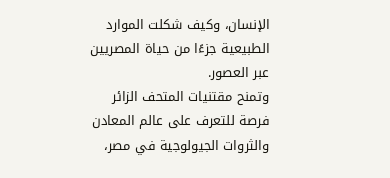الإنسان، وكيف شكلت الموارد الطبيعية جزءًا من حياة المصريين عبر العصور.
وتمنح مقتنيات المتحف الزائر فرصة للتعرف على عالم المعادن والثروات الجيولوجية في مصر،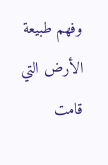وفهم طبيعة الأرض التي قامت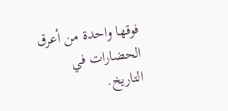فوقها واحدة من أعرق الحضارات في التاريخ.